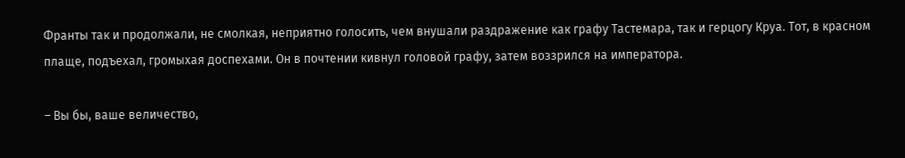Франты так и продолжали, не смолкая, неприятно голосить, чем внушали раздражение как графу Тастемара, так и герцогу Круа. Тот, в красном плаще, подъехал, громыхая доспехами. Он в почтении кивнул головой графу, затем воззрился на императора.

– Вы бы, ваше величество,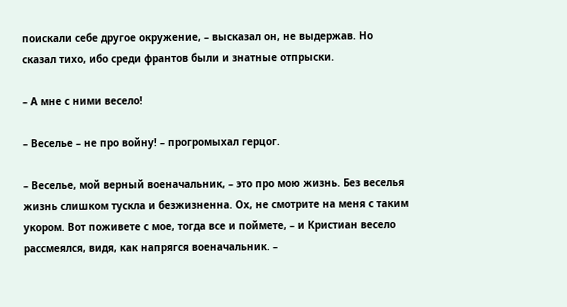поискали себе другое окружение, – высказал он, не выдержав. Но сказал тихо, ибо среди франтов были и знатные отпрыски.

– А мне с ними весело!

– Веселье – не про войну! – прогромыхал герцог.

– Веселье, мой верный военачальник, – это про мою жизнь. Без веселья жизнь слишком тускла и безжизненна. Ох, не смотрите на меня с таким укором. Вот поживете с мое, тогда все и поймете, – и Кристиан весело рассмеялся, видя, как напрягся военачальник. –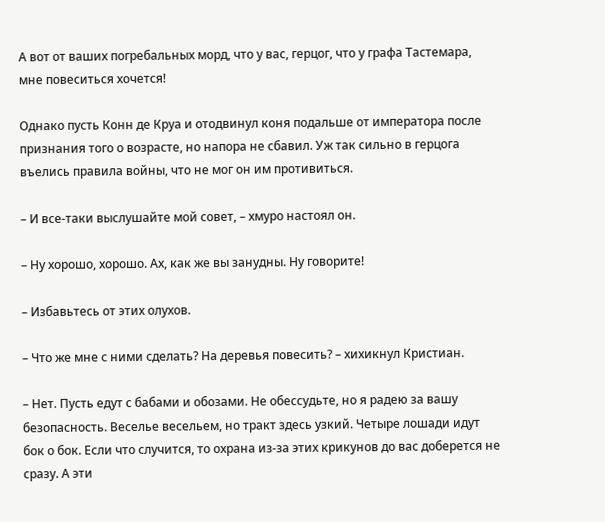А вот от ваших погребальных морд, что у вас, герцог, что у графа Тастемара, мне повеситься хочется!

Однако пусть Конн де Круа и отодвинул коня подальше от императора после признания того о возрасте, но напора не сбавил. Уж так сильно в герцога въелись правила войны, что не мог он им противиться.

– И все-таки выслушайте мой совет, – хмуро настоял он.

– Ну хорошо, хорошо. Ах, как же вы занудны. Ну говорите!

– Избавьтесь от этих олухов.

– Что же мне с ними сделать? На деревья повесить? – хихикнул Кристиан.

– Нет. Пусть едут с бабами и обозами. Не обессудьте, но я радею за вашу безопасность. Веселье весельем, но тракт здесь узкий. Четыре лошади идут бок о бок. Если что случится, то охрана из-за этих крикунов до вас доберется не сразу. А эти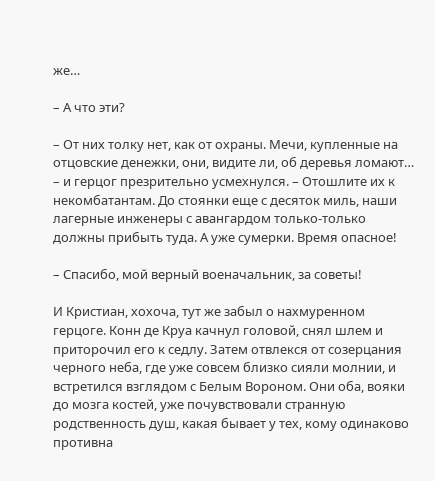же…

– А что эти?

– От них толку нет, как от охраны. Мечи, купленные на отцовские денежки, они, видите ли, об деревья ломают… – и герцог презрительно усмехнулся. – Отошлите их к некомбатантам. До стоянки еще с десяток миль, наши лагерные инженеры с авангардом только-только должны прибыть туда. А уже сумерки. Время опасное!

– Спасибо, мой верный военачальник, за советы!

И Кристиан, хохоча, тут же забыл о нахмуренном герцоге. Конн де Круа качнул головой, снял шлем и приторочил его к седлу. Затем отвлекся от созерцания черного неба, где уже совсем близко сияли молнии, и встретился взглядом с Белым Вороном. Они оба, вояки до мозга костей, уже почувствовали странную родственность душ, какая бывает у тех, кому одинаково противна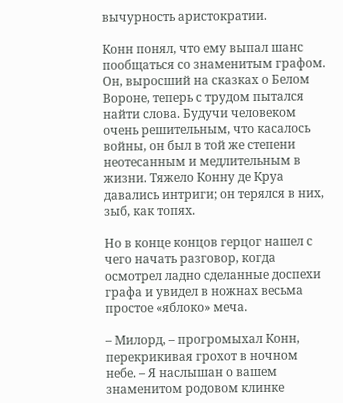вычурность аристократии.

Конн понял, что ему выпал шанс пообщаться со знаменитым графом. Он, выросший на сказках о Белом Вороне, теперь с трудом пытался найти слова. Будучи человеком очень решительным, что касалось войны, он был в той же степени неотесанным и медлительным в жизни. Тяжело Конну де Круа давались интриги; он терялся в них, зыб, как топях.

Но в конце концов герцог нашел с чего начать разговор, когда осмотрел ладно сделанные доспехи графа и увидел в ножнах весьма простое «яблоко» меча.

– Милорд, – прогромыхал Конн, перекрикивая грохот в ночном небе. – Я наслышан о вашем знаменитом родовом клинке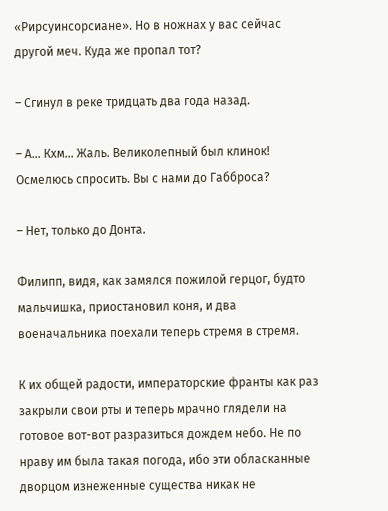«Рирсуинсорсиане». Но в ножнах у вас сейчас другой меч. Куда же пропал тот?

– Сгинул в реке тридцать два года назад.

– А… Кхм… Жаль. Великолепный был клинок! Осмелюсь спросить. Вы с нами до Габброса?

– Нет, только до Донта.

Филипп, видя, как замялся пожилой герцог, будто мальчишка, приостановил коня, и два военачальника поехали теперь стремя в стремя.

К их общей радости, императорские франты как раз закрыли свои рты и теперь мрачно глядели на готовое вот-вот разразиться дождем небо. Не по нраву им была такая погода, ибо эти обласканные дворцом изнеженные существа никак не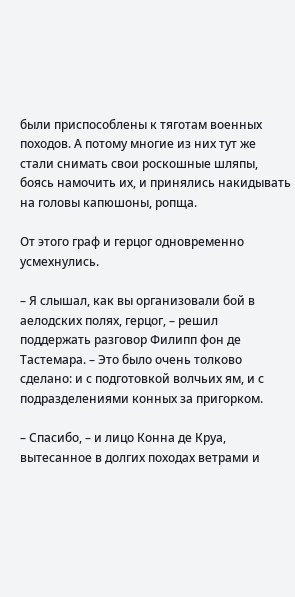были приспособлены к тяготам военных походов. А потому многие из них тут же стали снимать свои роскошные шляпы, боясь намочить их, и принялись накидывать на головы капюшоны, ропща.

От этого граф и герцог одновременно усмехнулись.

– Я слышал, как вы организовали бой в аелодских полях, герцог, – решил поддержать разговор Филипп фон де Тастемара. – Это было очень толково сделано: и с подготовкой волчьих ям, и с подразделениями конных за пригорком.

– Спасибо, – и лицо Конна де Круа, вытесанное в долгих походах ветрами и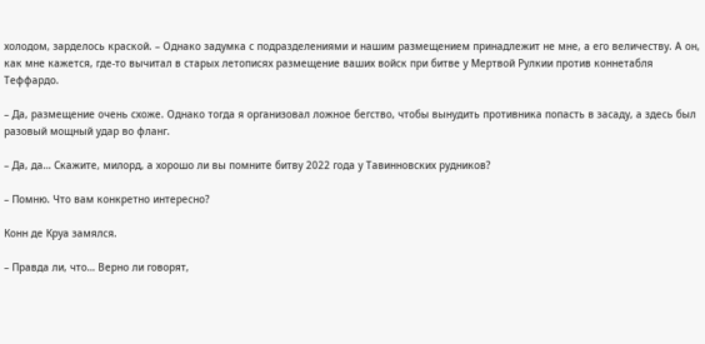холодом, зарделось краской. – Однако задумка с подразделениями и нашим размещением принадлежит не мне, а его величеству. А он, как мне кажется, где-то вычитал в старых летописях размещение ваших войск при битве у Мертвой Рулкии против коннетабля Теффардо.

– Да, размещение очень схоже. Однако тогда я организовал ложное бегство, чтобы вынудить противника попасть в засаду, а здесь был разовый мощный удар во фланг.

– Да, да… Скажите, милорд, а хорошо ли вы помните битву 2022 года у Тавинновских рудников?

– Помню. Что вам конкретно интересно?

Конн де Круа замялся.

– Правда ли, что… Верно ли говорят,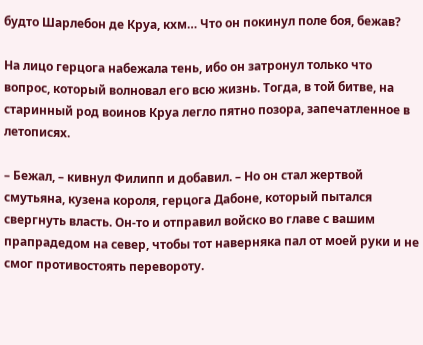будто Шарлебон де Круа, кхм… Что он покинул поле боя, бежав?

На лицо герцога набежала тень, ибо он затронул только что вопрос, который волновал его всю жизнь. Тогда, в той битве, на старинный род воинов Круа легло пятно позора, запечатленное в летописях.

– Бежал, – кивнул Филипп и добавил. – Но он стал жертвой смутьяна, кузена короля, герцога Дабоне, который пытался свергнуть власть. Он-то и отправил войско во главе с вашим прапрадедом на север, чтобы тот наверняка пал от моей руки и не смог противостоять перевороту.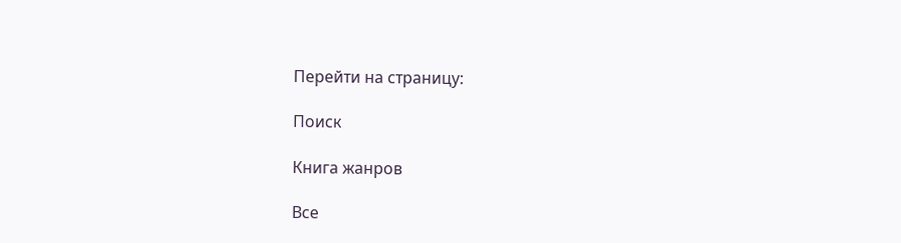Перейти на страницу:

Поиск

Книга жанров

Все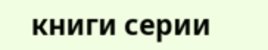книги серии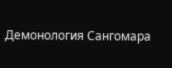Демонология Сангомара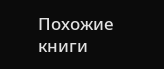Похожие книги